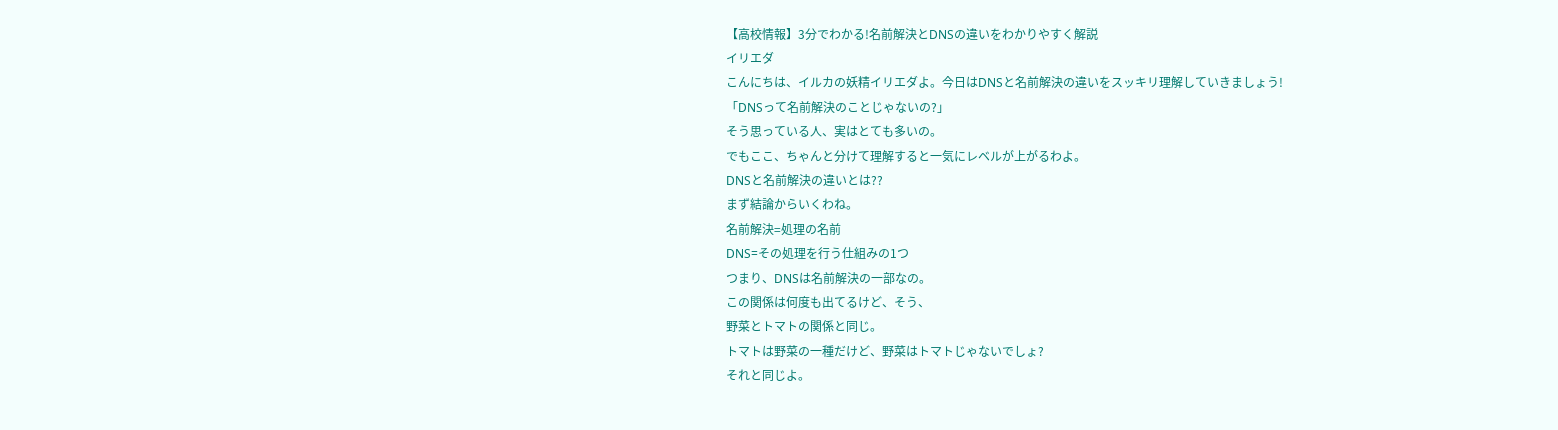【高校情報】3分でわかる!名前解決とDNSの違いをわかりやすく解説
イリエダ
こんにちは、イルカの妖精イリエダよ。今日はDNSと名前解決の違いをスッキリ理解していきましょう!
「DNSって名前解決のことじゃないの?」
そう思っている人、実はとても多いの。
でもここ、ちゃんと分けて理解すると一気にレベルが上がるわよ。
DNSと名前解決の違いとは??
まず結論からいくわね。
名前解決=処理の名前
DNS=その処理を行う仕組みの1つ
つまり、DNSは名前解決の一部なの。
この関係は何度も出てるけど、そう、
野菜とトマトの関係と同じ。
トマトは野菜の一種だけど、野菜はトマトじゃないでしょ?
それと同じよ。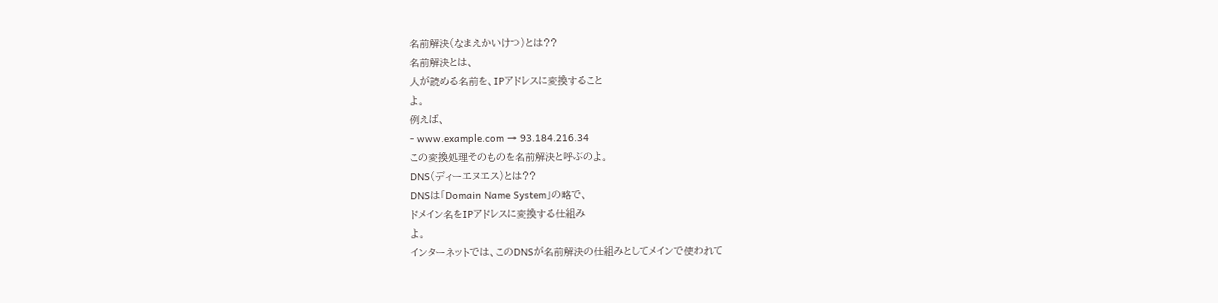名前解決(なまえかいけつ)とは??
名前解決とは、
人が読める名前を、IPアドレスに変換すること
よ。
例えば、
- www.example.com → 93.184.216.34
この変換処理そのものを名前解決と呼ぶのよ。
DNS(ディーエヌエス)とは??
DNSは「Domain Name System」の略で、
ドメイン名をIPアドレスに変換する仕組み
よ。
インターネットでは、このDNSが名前解決の仕組みとしてメインで使われて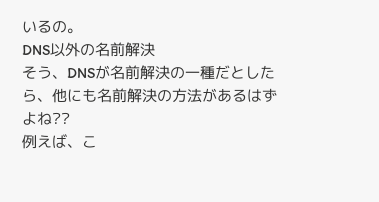いるの。
DNS以外の名前解決
そう、DNSが名前解決の一種だとしたら、他にも名前解決の方法があるはずよね??
例えば、こ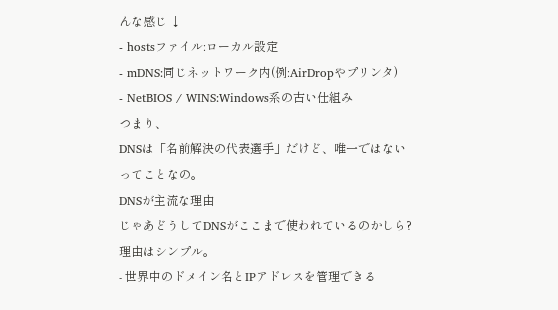んな感じ ↓
- hostsファイル:ローカル設定
- mDNS:同じネットワーク内(例:AirDropやプリンタ)
- NetBIOS / WINS:Windows系の古い仕組み
つまり、
DNSは「名前解決の代表選手」だけど、唯一ではない
ってことなの。
DNSが主流な理由
じゃあどうしてDNSがここまで使われているのかしら?
理由はシンプル。
- 世界中のドメイン名とIPアドレスを管理できる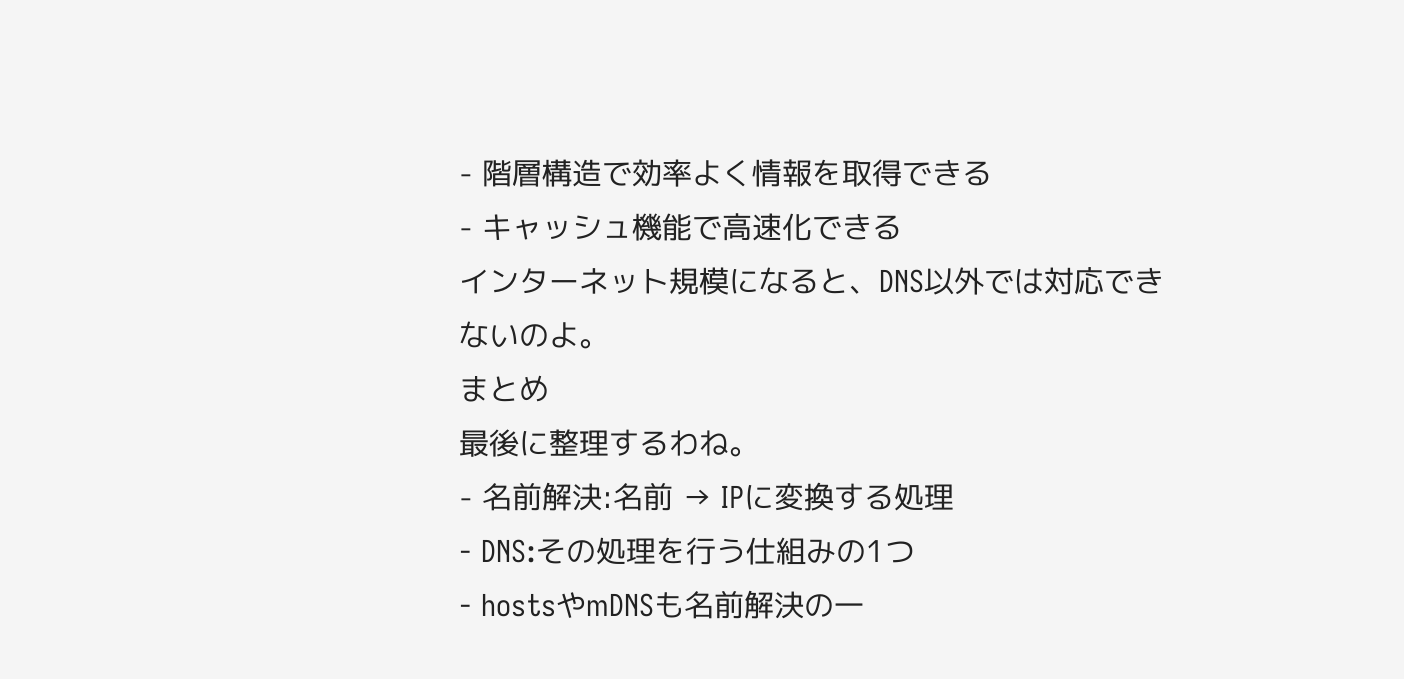- 階層構造で効率よく情報を取得できる
- キャッシュ機能で高速化できる
インターネット規模になると、DNS以外では対応できないのよ。
まとめ
最後に整理するわね。
- 名前解決:名前 → IPに変換する処理
- DNS:その処理を行う仕組みの1つ
- hostsやmDNSも名前解決の一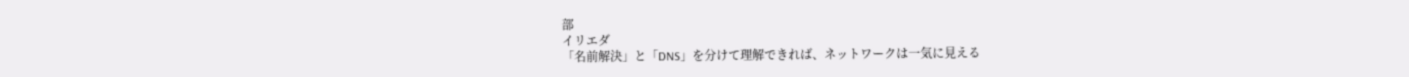部
イリエダ
「名前解決」と「DNS」を分けて理解できれば、ネットワークは一気に見える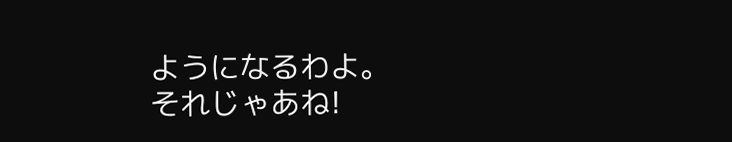ようになるわよ。
それじゃあね!